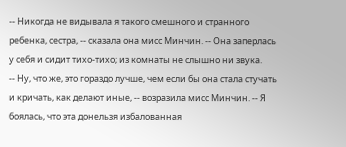-- Никогда не видывала я такого смешного и странного ребенка, сестра, -- сказала она мисс Минчин. -- Она заперлась у себя и сидит тихо-тихо; из комнаты не слышно ни звука.
-- Ну, что же, это гораздо лучше, чем если бы она стала стучать и кричать, как делают иные, -- возразила мисс Минчин. -- Я боялась, что эта донельзя избалованная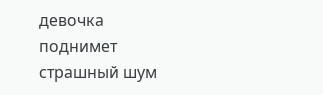девочка поднимет страшный шум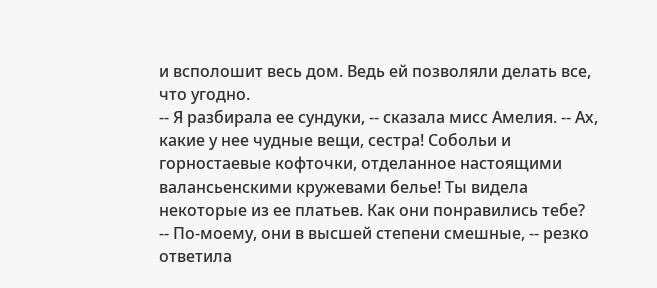и всполошит весь дом. Ведь ей позволяли делать все, что угодно.
-- Я разбирала ее сундуки, -- сказала мисс Амелия. -- Ах, какие у нее чудные вещи, сестра! Собольи и горностаевые кофточки, отделанное настоящими валансьенскими кружевами белье! Ты видела некоторые из ее платьев. Как они понравились тебе?
-- По-моему, они в высшей степени смешные, -- резко ответила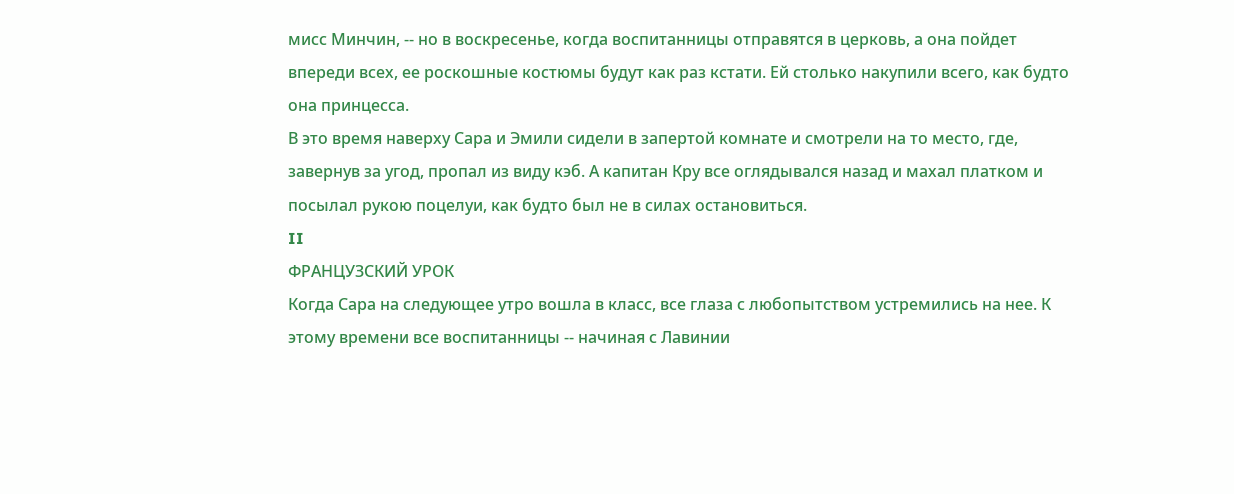мисс Минчин, -- но в воскресенье, когда воспитанницы отправятся в церковь, а она пойдет впереди всех, ее роскошные костюмы будут как раз кстати. Ей столько накупили всего, как будто она принцесса.
В это время наверху Сара и Эмили сидели в запертой комнате и смотрели на то место, где, завернув за угод, пропал из виду кэб. А капитан Кру все оглядывался назад и махал платком и посылал рукою поцелуи, как будто был не в силах остановиться.
II
ФРАНЦУЗСКИЙ УРОК
Когда Сара на следующее утро вошла в класс, все глаза с любопытством устремились на нее. К этому времени все воспитанницы -- начиная с Лавинии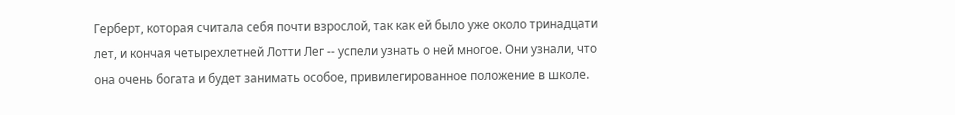Герберт, которая считала себя почти взрослой, так как ей было уже около тринадцати лет, и кончая четырехлетней Лотти Лег -- успели узнать о ней многое. Они узнали, что она очень богата и будет занимать особое, привилегированное положение в школе.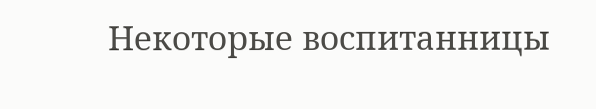Некоторые воспитанницы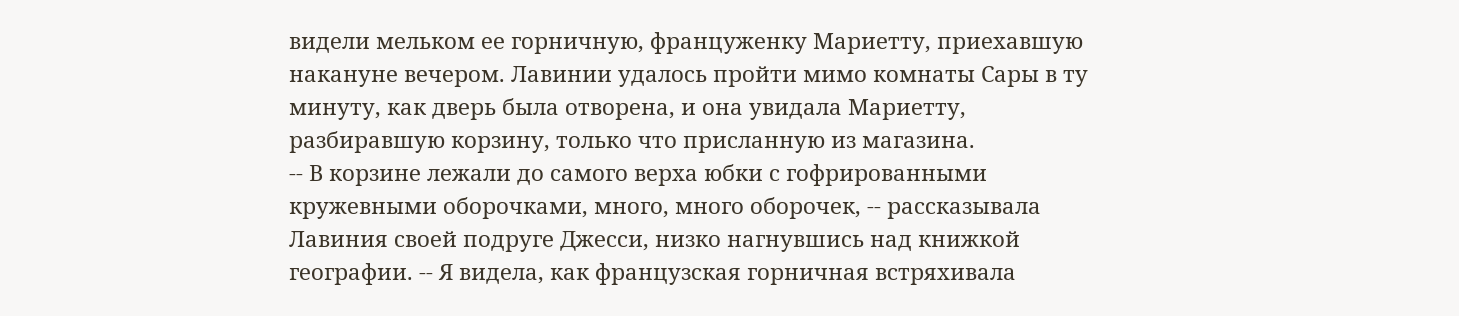видели мельком ее горничную, француженку Мариетту, приехавшую накануне вечером. Лавинии удалось пройти мимо комнаты Сары в ту минуту, как дверь была отворена, и она увидала Мариетту, разбиравшую корзину, только что присланную из магазина.
-- В корзине лежали до самого верха юбки с гофрированными кружевными оборочками, много, много оборочек, -- рассказывала Лавиния своей подруге Джесси, низко нагнувшись над книжкой географии. -- Я видела, как французская горничная встряхивала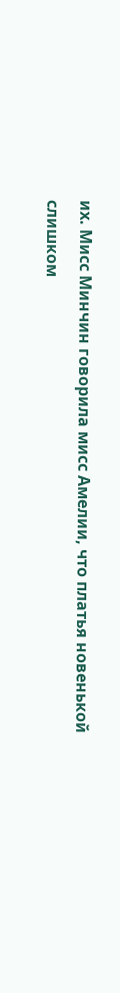их. Мисс Минчин говорила мисс Амелии, что платья новенькой слишком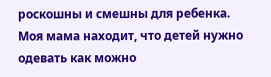роскошны и смешны для ребенка. Моя мама находит, что детей нужно одевать как можно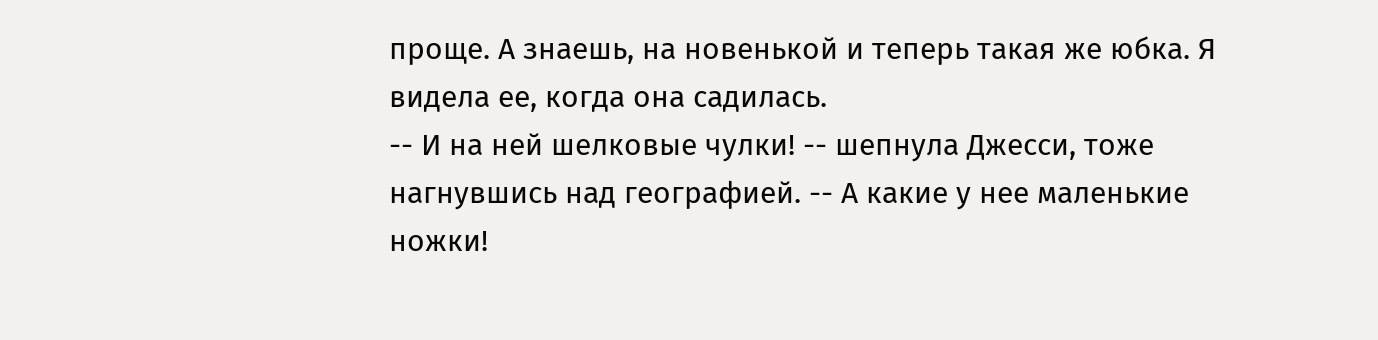проще. А знаешь, на новенькой и теперь такая же юбка. Я видела ее, когда она садилась.
-- И на ней шелковые чулки! -- шепнула Джесси, тоже нагнувшись над географией. -- А какие у нее маленькие ножки!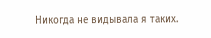Никогда не видывала я таких.